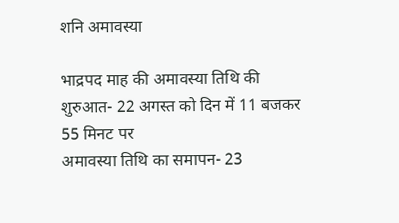शनि अमावस्या

भाद्रपद माह की अमावस्या तिथि की शुरुआत- 22 अगस्त को दिन में 11 बजकर 55 मिनट पर
अमावस्या तिथि का समापन- 23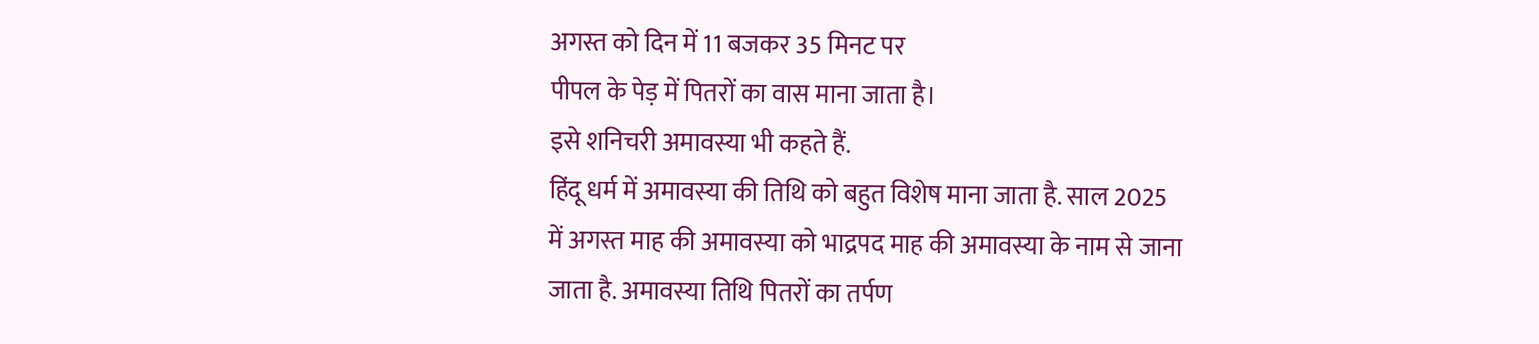अगस्त को दिन में 11 बजकर 35 मिनट पर
पीपल के पेड़ में पितरों का वास माना जाता है।
इसे शनिचरी अमावस्या भी कहते हैं.
हिंदू धर्म में अमावस्या की तिथि को बहुत विशेष माना जाता है. साल 2025 में अगस्त माह की अमावस्या को भाद्रपद माह की अमावस्या के नाम से जाना जाता है. अमावस्या तिथि पितरों का तर्पण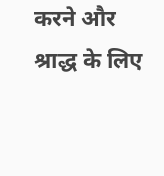करने और श्राद्ध के लिए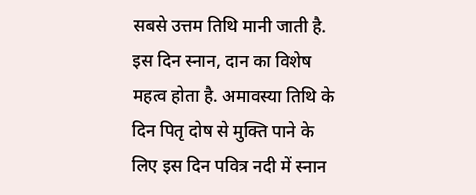सबसे उत्तम तिथि मानी जाती है. इस दिन स्नान, दान का विशेष महत्व होता है. अमावस्या तिथि के दिन पितृ दोष से मुक्ति पाने के लिए इस दिन पवित्र नदी में स्नान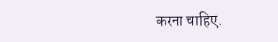करना चाहिए.